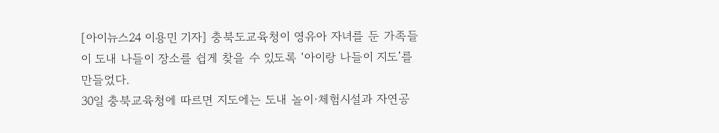[아이뉴스24 이용민 기자] 충북도교육청이 영유아 자녀를 둔 가족들이 도내 나들이 장소를 쉽게 찾을 수 있도록 ‘아이랑 나들이 지도’를 만들었다.
30일 충북교육청에 따르면 지도에는 도내 놀이·체험시설과 자연공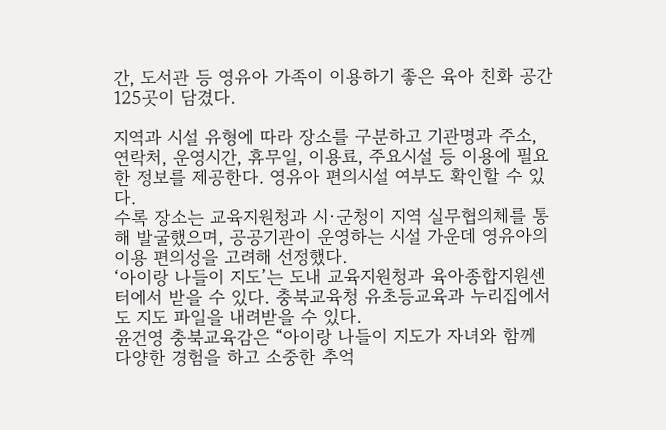간, 도서관 등 영유아 가족이 이용하기 좋은 육아 친화 공간 125곳이 담겼다.

지역과 시설 유형에 따라 장소를 구분하고 기관명과 주소, 연락처, 운영시간, 휴무일, 이용료, 주요시설 등 이용에 필요한 정보를 제공한다. 영유아 편의시설 여부도 확인할 수 있다.
수록 장소는 교육지원청과 시·군청이 지역 실무협의체를 통해 발굴했으며, 공공기관이 운영하는 시설 가운데 영유아의 이용 편의성을 고려해 선정했다.
‘아이랑 나들이 지도’는 도내 교육지원청과 육아종합지원센터에서 받을 수 있다. 충북교육청 유초등교육과 누리집에서도 지도 파일을 내려받을 수 있다.
윤건영 충북교육감은 “아이랑 나들이 지도가 자녀와 함께 다양한 경험을 하고 소중한 추억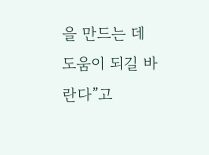을 만드는 데 도움이 되길 바란다”고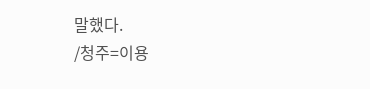말했다.
/청주=이용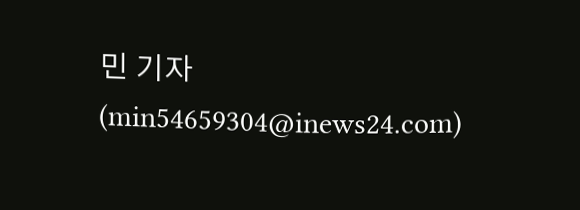민 기자(min54659304@inews24.com)